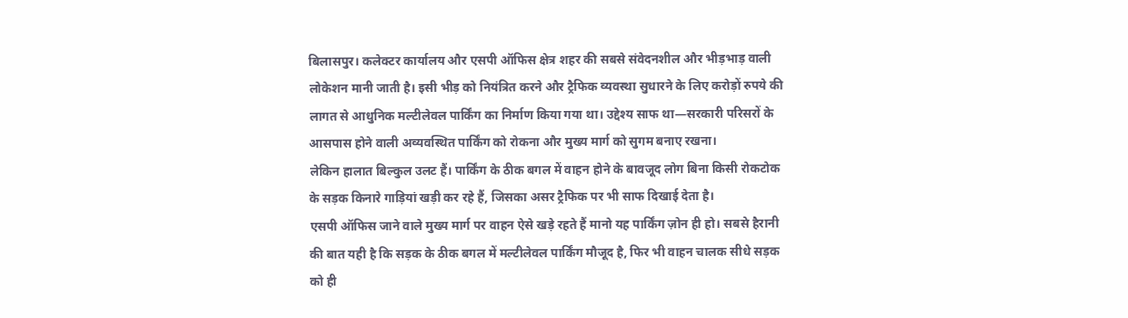बिलासपुर। कलेक्टर कार्यालय और एसपी ऑफिस क्षेत्र शहर की सबसे संवेदनशील और भीड़भाड़ वाली लोकेशन मानी जाती है। इसी भीड़ को नियंत्रित करने और ट्रैफिक व्यवस्था सुधारने के लिए करोड़ों रुपये की लागत से आधुनिक मल्टीलेवल पार्किंग का निर्माण किया गया था। उद्देश्य साफ था—सरकारी परिसरों के आसपास होने वाली अव्यवस्थित पार्किंग को रोकना और मुख्य मार्ग को सुगम बनाए रखना।
लेकिन हालात बिल्कुल उलट हैं। पार्किंग के ठीक बगल में वाहन होने के बावजूद लोग बिना किसी रोकटोक के सड़क किनारे गाड़ियां खड़ी कर रहे हैं, जिसका असर ट्रैफिक पर भी साफ दिखाई देता है।
एसपी ऑफिस जाने वाले मुख्य मार्ग पर वाहन ऐसे खड़े रहते हैं मानो यह पार्किंग ज़ोन ही हो। सबसे हैरानी की बात यही है कि सड़क के ठीक बगल में मल्टीलेवल पार्किंग मौजूद है, फिर भी वाहन चालक सीधे सड़क को ही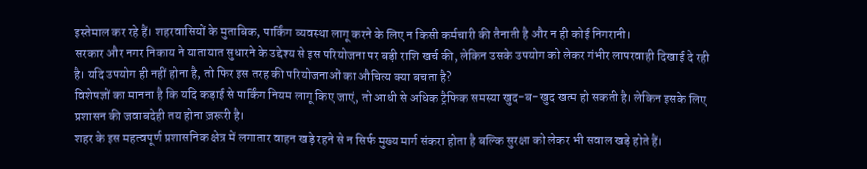इस्तेमाल कर रहे हैं। शहरवासियों के मुताबिक, पार्किंग व्यवस्था लागू करने के लिए न किसी कर्मचारी की तैनाती है और न ही कोई निगरानी।
सरकार और नगर निकाय ने यातायात सुधारने के उद्देश्य से इस परियोजना पर बड़ी राशि खर्च की, लेकिन उसके उपयोग को लेकर गंभीर लापरवाही दिखाई दे रही है। यदि उपयोग ही नहीं होना है, तो फिर इस तरह की परियोजनाओं का औचित्य क्या बचता है?
विशेषज्ञों का मानना है कि यदि कड़ाई से पार्किंग नियम लागू किए जाएं, तो आधी से अधिक ट्रैफिक समस्या खुद-ब-खुद खत्म हो सकती है। लेकिन इसके लिए प्रशासन की जवाबदेही तय होना ज़रूरी है।
शहर के इस महत्वपूर्ण प्रशासनिक क्षेत्र में लगातार वाहन खड़े रहने से न सिर्फ मुख्य मार्ग संकरा होता है बल्कि सुरक्षा को लेकर भी सवाल खड़े होते हैं।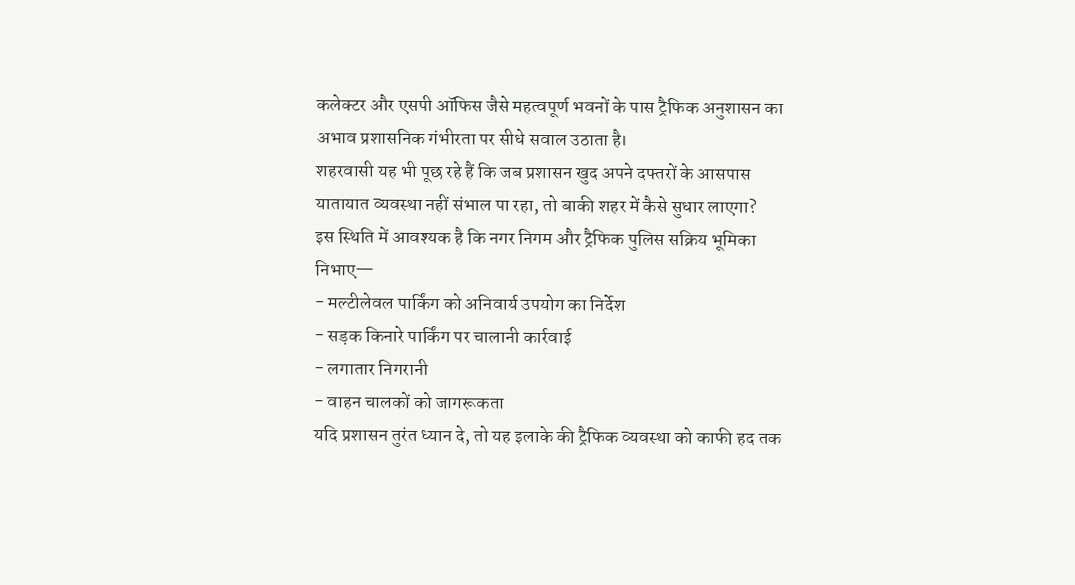कलेक्टर और एसपी ऑफिस जैसे महत्वपूर्ण भवनों के पास ट्रैफिक अनुशासन का अभाव प्रशासनिक गंभीरता पर सीधे सवाल उठाता है।
शहरवासी यह भी पूछ रहे हैं कि जब प्रशासन खुद अपने दफ्तरों के आसपास यातायात व्यवस्था नहीं संभाल पा रहा, तो बाकी शहर में कैसे सुधार लाएगा?
इस स्थिति में आवश्यक है कि नगर निगम और ट्रैफिक पुलिस सक्रिय भूमिका निभाए—
- मल्टीलेवल पार्किंग को अनिवार्य उपयोग का निर्देश
- सड़क किनारे पार्किंग पर चालानी कार्रवाई
- लगातार निगरानी
- वाहन चालकों को जागरूकता
यदि प्रशासन तुरंत ध्यान दे, तो यह इलाके की ट्रैफिक व्यवस्था को काफी हद तक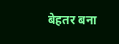बेहतर बना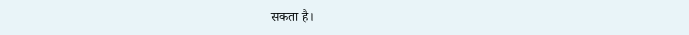सकता है।